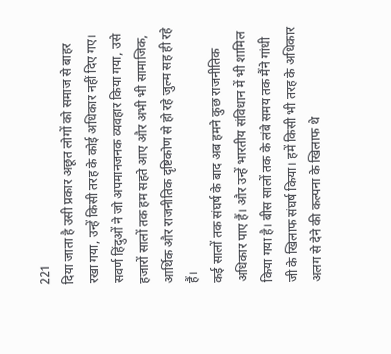221
दिया जाता है उसी प्रकार अछूत लोगों को समाज से बाहर रखा गया, उन्हें किसी तरह के कोई अधिकार नहीं दिए गए। सवर्ण हिंदुओं ने जो अपमानजनक व्यवहार किया गया, उसे हजारों सालों तक हम सहते आए और अभी भी सामाजिक, आर्थिक और राजनीतिक दृष्टिकोण से हो रहे जुल्म सह ही रहे हैं।
कई सालों तक संघर्ष के बाद अब हमने कुछ राजनीतिक अधिकार पाए हैं। और उन्हें भारतीय संविधान में भी शामिल किया गया है। बीस सालों तक के लंबे समय तक मैंने गांधी जी के खिलाफ संघर्ष किया। हमें किसी भी तरह के अधिकार अलग से देने की कल्पना के खिलाफ थे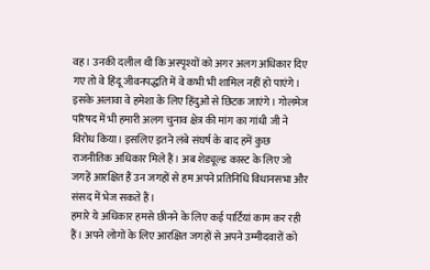वह। उनकी दलील थी कि अस्पृश्यों को अगर अलग अधिकार दिए गए तो वे हिंदू जीवनपद्धति में वे कभी भी शामिल नहीं हो पाएंगे। इसके अलावा वे हमेशा के लिए हिंदुओं से छिटक जाएंगे। गोलमेज परिषद में भी हमारी अलग चुनाव क्षेत्र की मांग का गांधी जी ने विरोध किया। इसलिए इतने लंबे संघर्ष के बाद हमें कुछ राजनीतिक अधिकार मिले हैं। अब शेड्यूल्ड कास्ट के लिए जो जगहें आरक्षित हैं उन जगहों से हम अपने प्रतिनिधि विधानसभा और संसद में भेज सकते हैं।
हमारे ये अधिकार हमसे छीनने के लिए कई पार्टियां काम कर रही हैं। अपने लोगों के लिए आरक्षित जगहों से अपने उम्मीदवारों को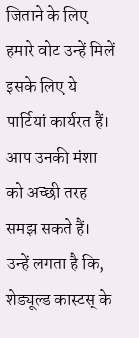जिताने के लिए हमारे वोट उन्हें मिलें इसके लिए ये पार्टियां कार्यरत हैं। आप उनकी मंशा को अच्छी तरह समझ सकते हैं। उन्हें लगता है कि, शेड्यूल्ड कास्टस् के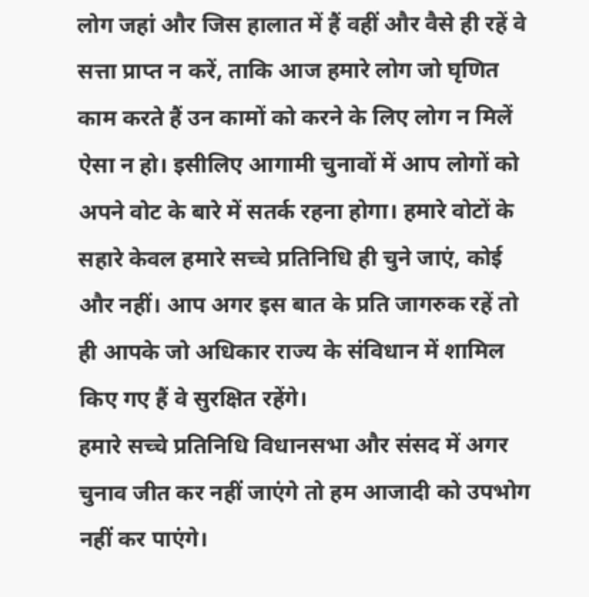लोग जहां और जिस हालात में हैं वहीं और वैसे ही रहें वे सत्ता प्राप्त न करें, ताकि आज हमारे लोग जो घृणित काम करते हैं उन कामों को करने के लिए लोग न मिलें ऐसा न हो। इसीलिए आगामी चुनावों में आप लोगों को अपने वोट के बारे में सतर्क रहना होगा। हमारे वोटों के सहारे केवल हमारे सच्चे प्रतिनिधि ही चुने जाएं, कोई और नहीं। आप अगर इस बात के प्रति जागरुक रहें तो ही आपके जो अधिकार राज्य के संविधान में शामिल किए गए हैं वे सुरक्षित रहेंगे।
हमारे सच्चे प्रतिनिधि विधानसभा और संसद में अगर चुनाव जीत कर नहीं जाएंगे तो हम आजादी को उपभोग नहीं कर पाएंगे।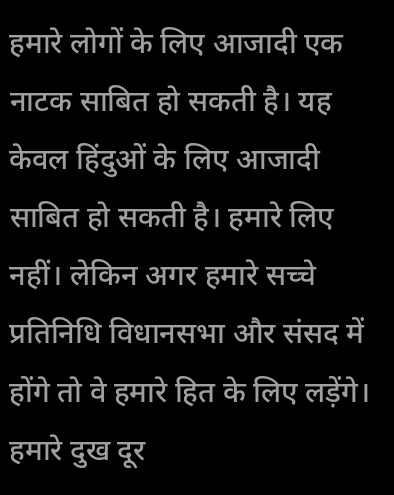हमारे लोगों के लिए आजादी एक नाटक साबित हो सकती है। यह केवल हिंदुओं के लिए आजादी साबित हो सकती है। हमारे लिए नहीं। लेकिन अगर हमारे सच्चे प्रतिनिधि विधानसभा और संसद में होंगे तो वे हमारे हित के लिए लड़ेंगे। हमारे दुख दूर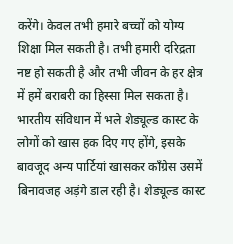करेंगे। केवल तभी हमारे बच्चों को योग्य शिक्षा मिल सकती है। तभी हमारी दरिद्रता नष्ट हो सकती है और तभी जीवन के हर क्षेत्र में हमें बराबरी का हिस्सा मिल सकता है। भारतीय संविधान में भले शेड्यूल्ड कास्ट के लोगों को खास हक दिए गए होंगे, इसके बावजूद अन्य पार्टियां खासकर काँग्रेस उसमें बिनावजह अड़ंगे डाल रही है। शेड्यूल्ड कास्ट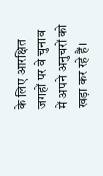के लिए आरक्षित जगहों पर वे चुनाव में अपने अनुचरों को खड़ा कर रहे हैं।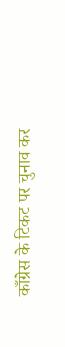काँग्रेस के टिकट पर चुनाव कर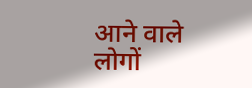आने वाले लोगों